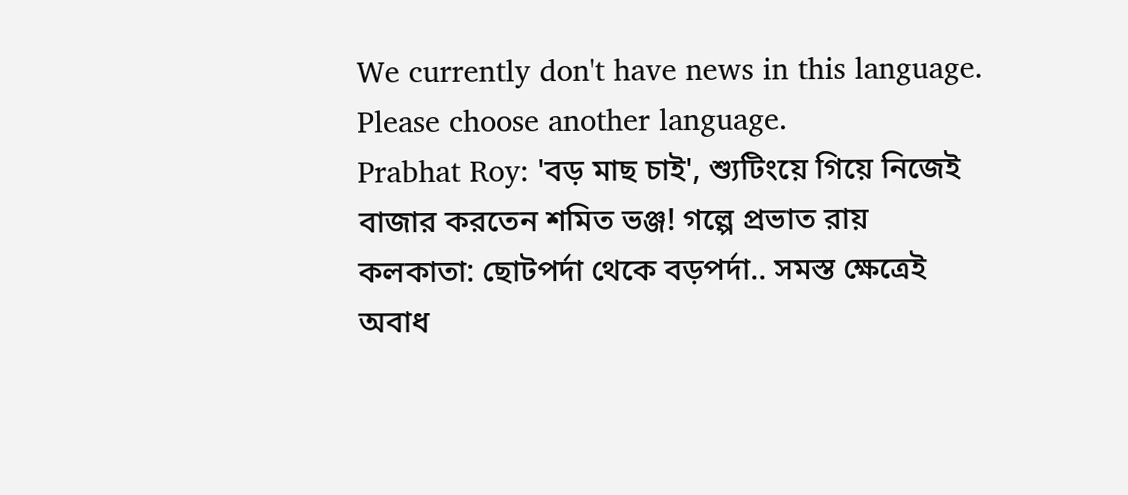We currently don't have news in this language. Please choose another language.
Prabhat Roy: 'বড় মাছ চাই', শ্যুটিংয়ে গিয়ে নিজেই বাজার করতেন শমিত ভঞ্জ! গল্পে প্রভাত রায়
কলকাতা: ছোটপর্দা থেকে বড়পর্দা.. সমস্ত ক্ষেত্রেই অবাধ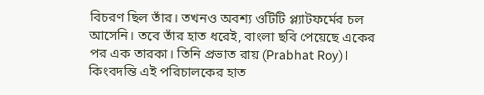বিচরণ ছিল তাঁর। তখনও অবশ্য ওটিটি প্ল্যাটফর্মের চল আসেনি। তবে তাঁর হাত ধরেই, বাংলা ছবি পেয়েছে একের পর এক তারকা। তিনি প্রভাত রায় (Prabhat Roy)। কিংবদন্তি এই পরিচালকের হাত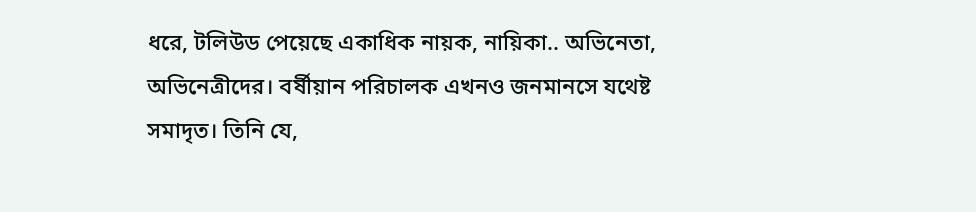ধরে, টলিউড পেয়েছে একাধিক নায়ক, নায়িকা.. অভিনেতা, অভিনেত্রীদের। বর্ষীয়ান পরিচালক এখনও জনমানসে যথেষ্ট সমাদৃত। তিনি যে,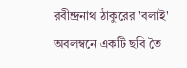রবীন্দ্রনাথ ঠাকুরের 'বলাই' অবলম্বনে একটি ছবি তৈ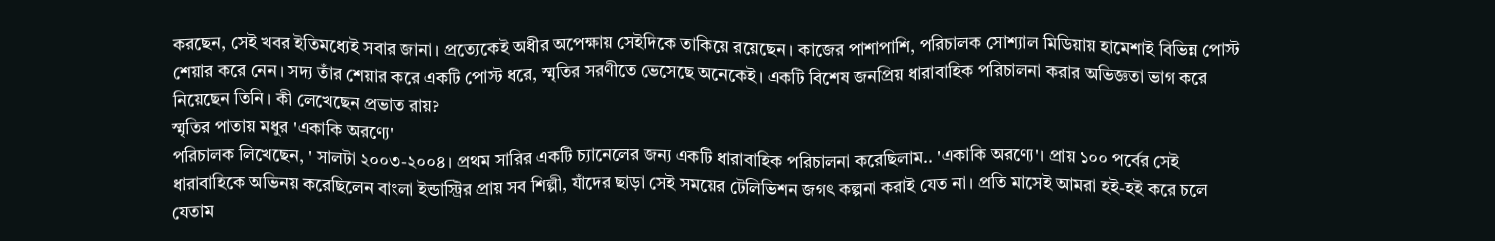করছেন, সেই খবর ইতিমধ্যেই সবার জানা। প্রত্যেকেই অধীর অপেক্ষায় সেইদিকে তাকিয়ে রয়েছেন। কাজের পাশাপাশি, পরিচালক সোশ্যাল মিডিয়ায় হামেশাই বিভিন্ন পোস্ট শেয়ার করে নেন। সদ্য তাঁর শেয়ার করে একটি পোস্ট ধরে, স্মৃতির সরণীতে ভেসেছে অনেকেই। একটি বিশেষ জনপ্রিয় ধারাবাহিক পরিচালনা করার অভিজ্ঞতা ভাগ করে নিয়েছেন তিনি। কী লেখেছেন প্রভাত রায়?
স্মৃতির পাতায় মধুর 'একাকি অরণ্যে'
পরিচালক লিখেছেন, ' সালটা ২০০৩-২০০৪। প্রথম সারির একটি চ্যানেলের জন্য একটি ধারাবাহিক পরিচালনা করেছিলাম.. 'একাকি অরণ্যে'। প্রায় ১০০ পর্বের সেই ধারাবাহিকে অভিনয় করেছিলেন বাংলা ইন্ডাস্ট্রির প্রায় সব শিল্পী, যাঁদের ছাড়া সেই সময়ের টেলিভিশন জগৎ কল্পনা করাই যেত না। প্রতি মাসেই আমরা হই-হই করে চলে যেতাম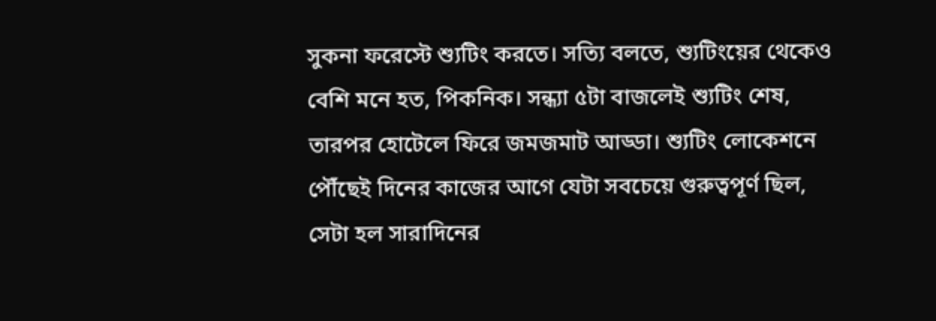সুকনা ফরেস্টে শ্যুটিং করতে। সত্যি বলতে, শ্যুটিংয়ের থেকেও বেশি মনে হত, পিকনিক। সন্ধ্যা ৫টা বাজলেই শ্যুটিং শেষ, তারপর হোটেলে ফিরে জমজমাট আড্ডা। শ্যুটিং লোকেশনে পৌঁছেই দিনের কাজের আগে যেটা সবচেয়ে গুরুত্বপূর্ণ ছিল, সেটা হল সারাদিনের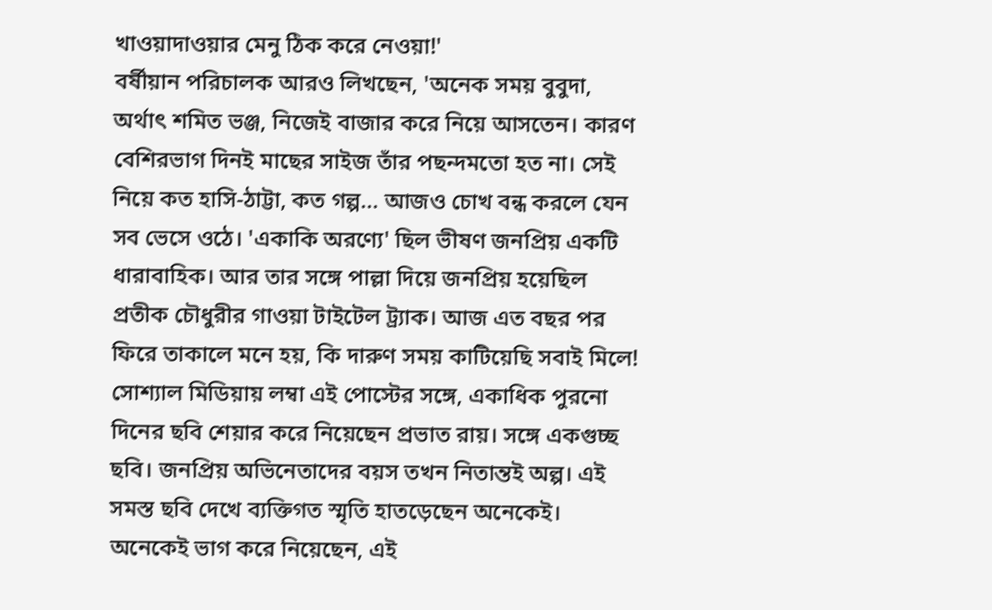খাওয়াদাওয়ার মেনু ঠিক করে নেওয়া!'
বর্ষীয়ান পরিচালক আরও লিখছেন, 'অনেক সময় বুবুদা, অর্থাৎ শমিত ভঞ্জ, নিজেই বাজার করে নিয়ে আসতেন। কারণ বেশিরভাগ দিনই মাছের সাইজ তাঁর পছন্দমতো হত না। সেই নিয়ে কত হাসি-ঠাট্টা, কত গল্প... আজও চোখ বন্ধ করলে যেন সব ভেসে ওঠে। 'একাকি অরণ্যে' ছিল ভীষণ জনপ্রিয় একটি ধারাবাহিক। আর তার সঙ্গে পাল্লা দিয়ে জনপ্রিয় হয়েছিল প্রতীক চৌধুরীর গাওয়া টাইটেল ট্র্যাক। আজ এত বছর পর ফিরে তাকালে মনে হয়, কি দারুণ সময় কাটিয়েছি সবাই মিলে!
সোশ্যাল মিডিয়ায় লম্বা এই পোস্টের সঙ্গে, একাধিক পুরনো দিনের ছবি শেয়ার করে নিয়েছেন প্রভাত রায়। সঙ্গে একগুচ্ছ ছবি। জনপ্রিয় অভিনেতাদের বয়স তখন নিতান্তই অল্প। এই সমস্ত ছবি দেখে ব্যক্তিগত স্মৃতি হাতড়েছেন অনেকেই। অনেকেই ভাগ করে নিয়েছেন, এই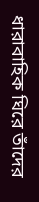ধারাবাহিক ঘিরে তাঁদের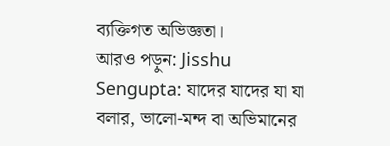ব্যক্তিগত অভিজ্ঞতা।
আরও পড়ুন: Jisshu Sengupta: যাদের যাদের যা যা বলার, ভালো-মন্দ বা অভিমানের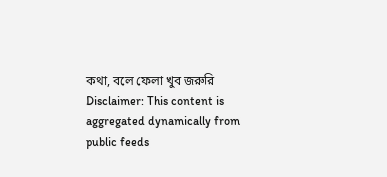কথা, বলে ফেলা খুব জরুরি
Disclaimer: This content is aggregated dynamically from public feeds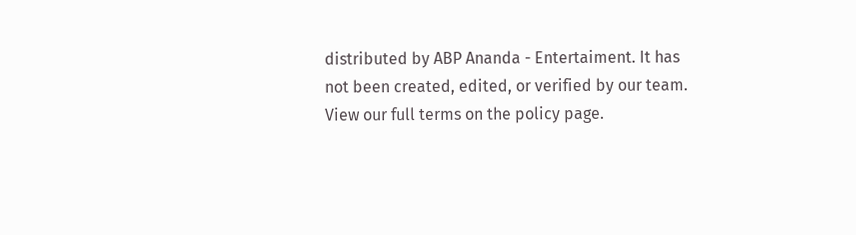distributed by ABP Ananda - Entertaiment. It has not been created, edited, or verified by our team. View our full terms on the policy page.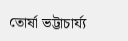তোর্ষা ভট্টাচার্য্য